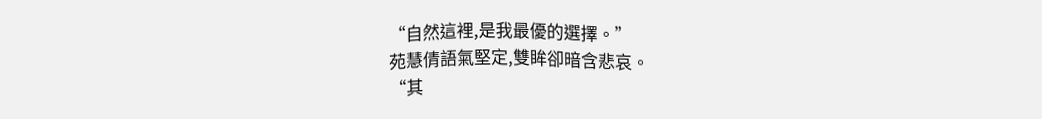“自然這裡,是我最優的選擇。”
苑慧倩語氣堅定,雙眸卻暗含悲哀。
“其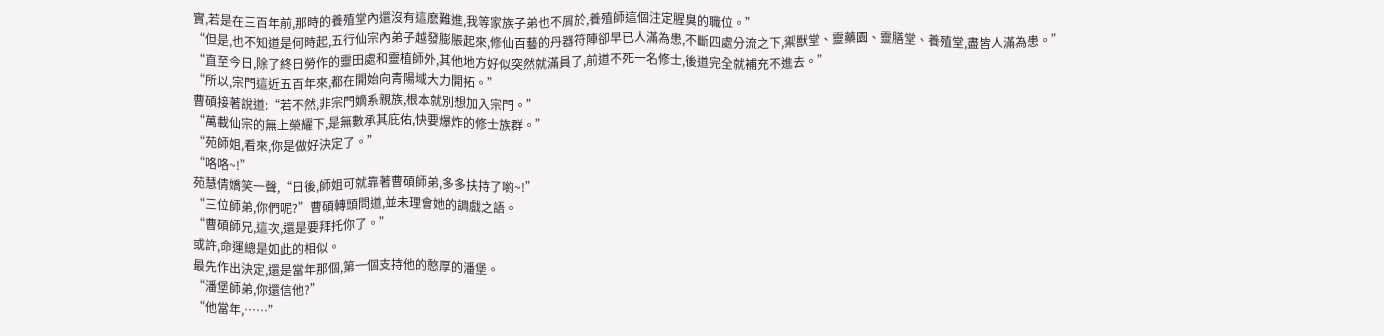實,若是在三百年前,那時的養殖堂內還沒有這麽難進,我等家族子弟也不屑於,養殖師這個注定腥臭的職位。”
“但是,也不知道是何時起,五行仙宗內弟子越發膨脹起來,修仙百藝的丹器符陣卻早已人滿為患,不斷四處分流之下,禦獸堂、靈藥園、靈膳堂、養殖堂,盡皆人滿為患。”
“直至今日,除了終日勞作的靈田處和靈植師外,其他地方好似突然就滿員了,前道不死一名修士,後道完全就補充不進去。”
“所以,宗門這近五百年來,都在開始向青陽域大力開拓。”
曹碩接著說道:“若不然,非宗門嫡系親族,根本就別想加入宗門。”
“萬載仙宗的無上榮耀下,是無數承其庇佑,快要爆炸的修士族群。”
“苑師姐,看來,你是做好決定了。”
“咯咯~!”
苑慧倩嬌笑一聲,“日後,師姐可就靠著曹碩師弟,多多扶持了喲~!”
“三位師弟,你們呢?”曹碩轉頭問道,並未理會她的調戲之語。
“曹碩師兄,這次,還是要拜托你了。”
或許,命運總是如此的相似。
最先作出決定,還是當年那個,第一個支持他的憨厚的潘堡。
“潘堡師弟,你還信他?”
“他當年,……”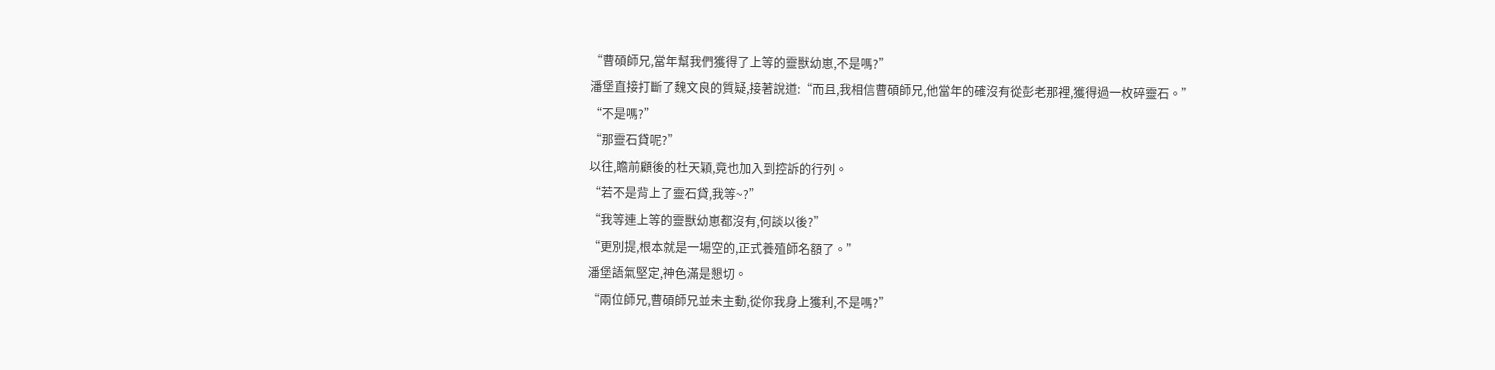“曹碩師兄,當年幫我們獲得了上等的靈獸幼崽,不是嗎?”
潘堡直接打斷了魏文良的質疑,接著說道:“而且,我相信曹碩師兄,他當年的確沒有從彭老那裡,獲得過一枚碎靈石。”
“不是嗎?”
“那靈石貸呢?”
以往,瞻前顧後的杜天穎,竟也加入到控訴的行列。
“若不是背上了靈石貸,我等~?”
“我等連上等的靈獸幼崽都沒有,何談以後?”
“更別提,根本就是一場空的,正式養殖師名額了。”
潘堡語氣堅定,神色滿是懇切。
“兩位師兄,曹碩師兄並未主動,從你我身上獲利,不是嗎?”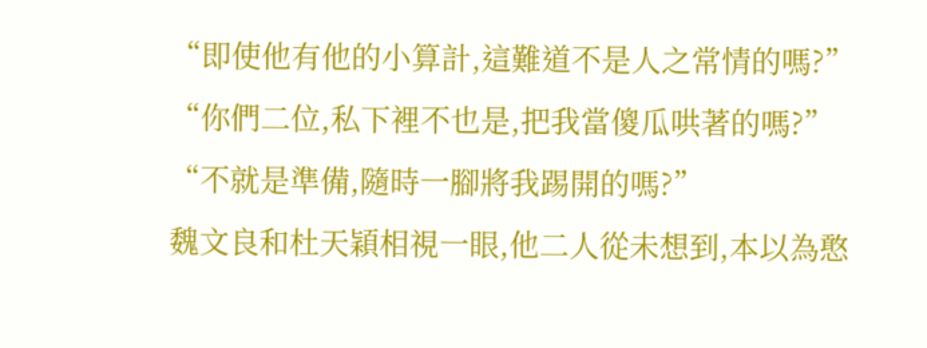“即使他有他的小算計,這難道不是人之常情的嗎?”
“你們二位,私下裡不也是,把我當傻瓜哄著的嗎?”
“不就是準備,隨時一腳將我踢開的嗎?”
魏文良和杜天穎相視一眼,他二人從未想到,本以為憨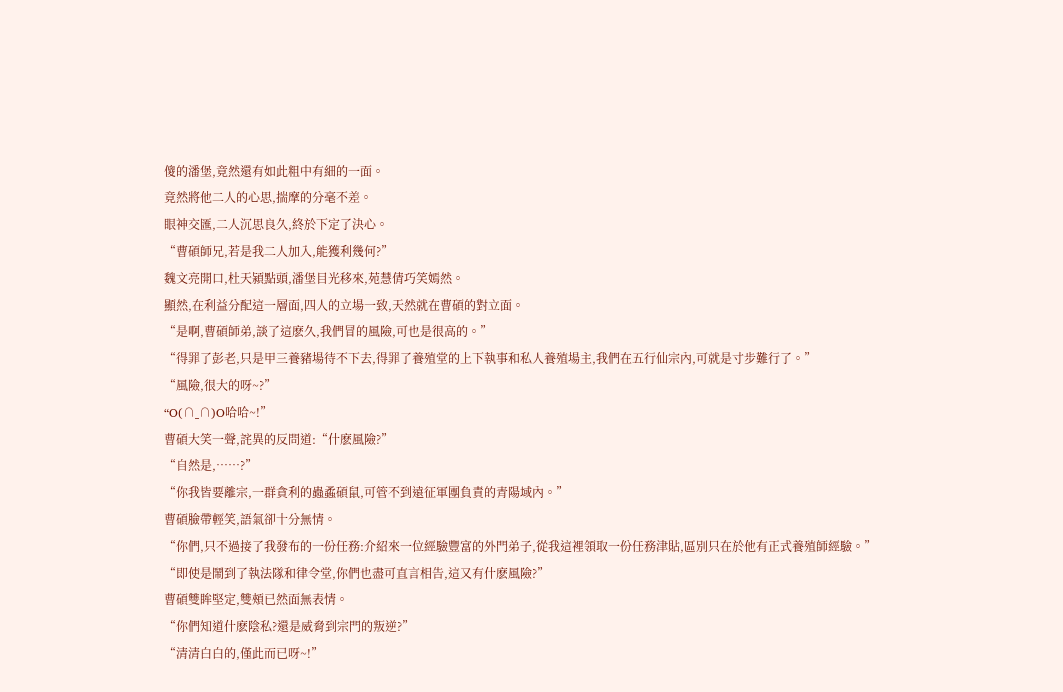傻的潘堡,竟然還有如此粗中有細的一面。
竟然將他二人的心思,揣摩的分毫不差。
眼神交匯,二人沉思良久,終於下定了決心。
“曹碩師兄,若是我二人加入,能獲利幾何?”
魏文亮開口,杜天潁點頭,潘堡目光移來,苑慧倩巧笑嫣然。
顯然,在利益分配這一層面,四人的立場一致,天然就在曹碩的對立面。
“是啊,曹碩師弟,談了這麽久,我們冒的風險,可也是很高的。”
“得罪了彭老,只是甲三養豬場待不下去,得罪了養殖堂的上下執事和私人養殖場主,我們在五行仙宗內,可就是寸步難行了。”
“風險,很大的呀~?”
“O(∩_∩)O哈哈~!”
曹碩大笑一聲,詫異的反問道:“什麽風險?”
“自然是,……?”
“你我皆要離宗,一群貪利的蟲蟊碩鼠,可管不到遠征軍團負責的青陽域內。”
曹碩臉帶輕笑,語氣卻十分無情。
“你們,只不過接了我發布的一份任務:介紹來一位經驗豐富的外門弟子,從我這裡領取一份任務津貼,區別只在於他有正式養殖師經驗。”
“即使是鬧到了執法隊和律令堂,你們也盡可直言相告,這又有什麽風險?”
曹碩雙眸堅定,雙頰已然面無表情。
“你們知道什麽陰私?還是威脅到宗門的叛逆?”
“清清白白的,僅此而已呀~!”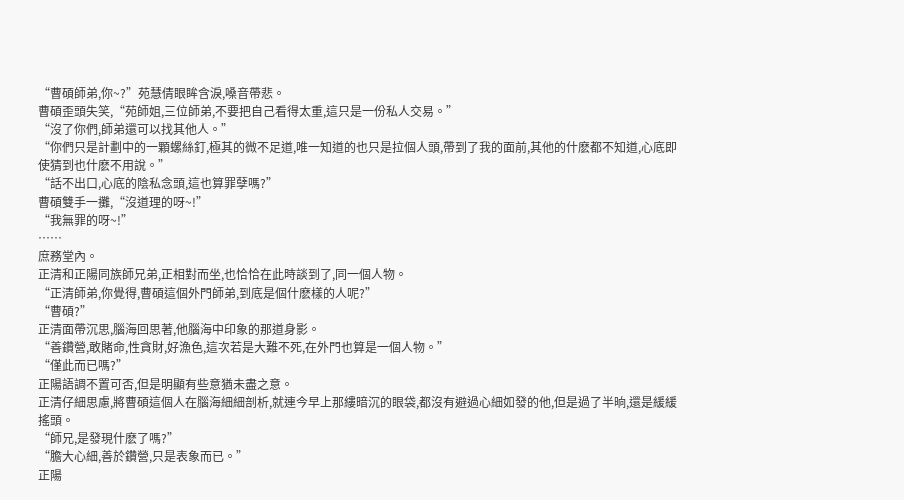“曹碩師弟,你~?”苑慧倩眼眸含淚,嗓音帶悲。
曹碩歪頭失笑,“苑師姐,三位師弟,不要把自己看得太重,這只是一份私人交易。”
“沒了你們,師弟還可以找其他人。”
“你們只是計劃中的一顆螺絲釘,極其的微不足道,唯一知道的也只是拉個人頭,帶到了我的面前,其他的什麽都不知道,心底即使猜到也什麽不用說。”
“話不出口,心底的陰私念頭,這也算罪孽嗎?”
曹碩雙手一攤,“沒道理的呀~!”
“我無罪的呀~!”
……
庶務堂內。
正清和正陽同族師兄弟,正相對而坐,也恰恰在此時談到了,同一個人物。
“正清師弟,你覺得,曹碩這個外門師弟,到底是個什麽樣的人呢?”
“曹碩?”
正清面帶沉思,腦海回思著,他腦海中印象的那道身影。
“善鑽營,敢賭命,性貪財,好漁色,這次若是大難不死,在外門也算是一個人物。”
“僅此而已嗎?”
正陽語調不置可否,但是明顯有些意猶未盡之意。
正清仔細思慮,將曹碩這個人在腦海細細剖析,就連今早上那縷暗沉的眼袋,都沒有避過心細如發的他,但是過了半晌,還是緩緩搖頭。
“師兄,是發現什麽了嗎?”
“膽大心細,善於鑽營,只是表象而已。”
正陽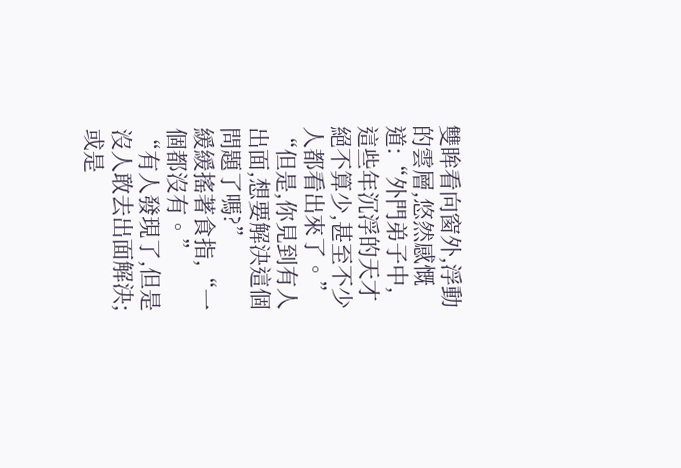雙眸看向窗外,浮動的雲層,悠然感慨道:“外門弟子中,這些年沉浮的天才絕不算少,甚至不少人都看出來了。”
“但是,你見到有人出面,想要解決這個問題了嗎?”
緩緩搖著食指,“一個都沒有。”
“有人發現了,但是沒人敢去出面解決;或是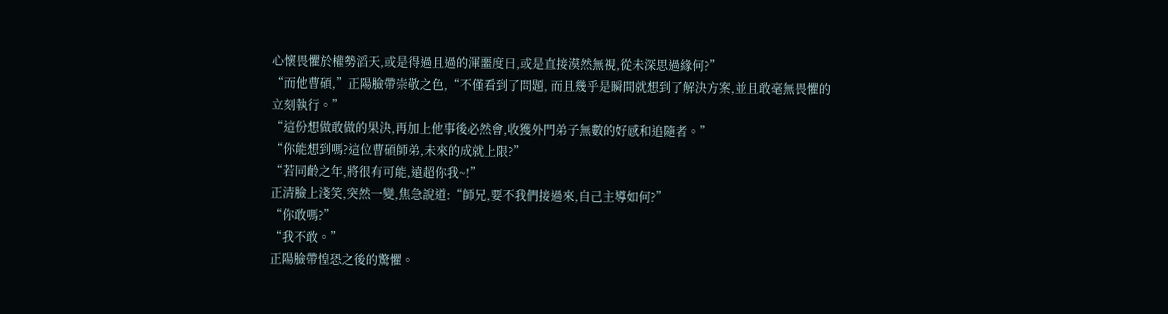心懷畏懼於權勢滔天,或是得過且過的渾噩度日,或是直接漠然無視,從未深思過緣何?”
“而他曹碩,”正陽臉帶崇敬之色,“不僅看到了問題, 而且幾乎是瞬間就想到了解決方案,並且敢毫無畏懼的立刻執行。”
“這份想做敢做的果決,再加上他事後必然會,收獲外門弟子無數的好感和追隨者。”
“你能想到嗎?這位曹碩師弟,未來的成就上限?”
“若同齡之年,將很有可能,遠超你我~!”
正清臉上淺笑,突然一變,焦急說道:“師兄,要不我們接過來,自己主導如何?”
“你敢嗎?”
“我不敢。”
正陽臉帶惶恐之後的驚懼。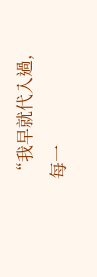“我早就代入過,每一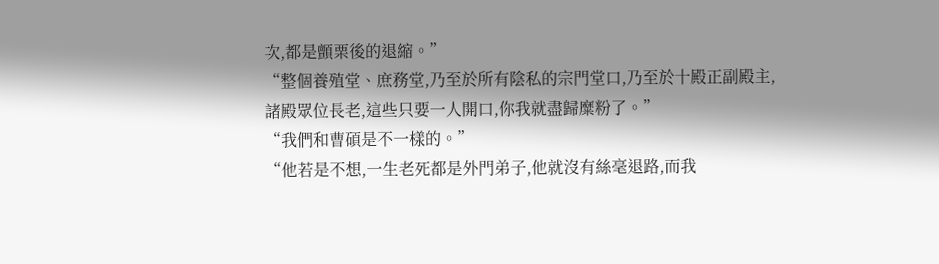次,都是顫栗後的退縮。”
“整個養殖堂、庶務堂,乃至於所有陰私的宗門堂口,乃至於十殿正副殿主,諸殿眾位長老,這些只要一人開口,你我就盡歸糜粉了。”
“我們和曹碩是不一樣的。”
“他若是不想,一生老死都是外門弟子,他就沒有絲毫退路,而我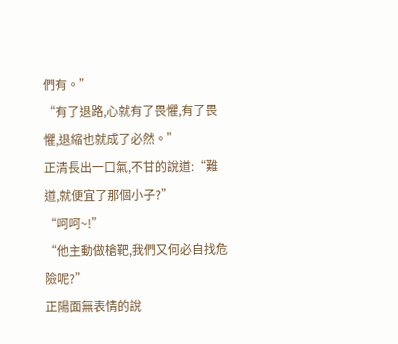們有。”
“有了退路,心就有了畏懼,有了畏懼,退縮也就成了必然。”
正清長出一口氣,不甘的說道:“難道,就便宜了那個小子?”
“呵呵~!”
“他主動做槍靶,我們又何必自找危險呢?”
正陽面無表情的說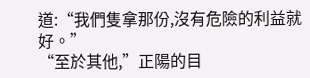道:“我們隻拿那份,沒有危險的利益就好。”
“至於其他,”正陽的目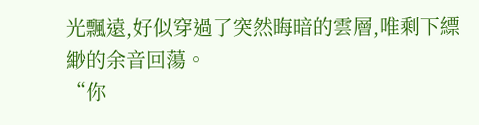光飄遠,好似穿過了突然晦暗的雲層,唯剩下縹緲的余音回蕩。
“你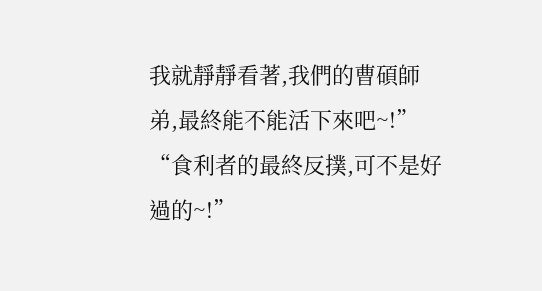我就靜靜看著,我們的曹碩師弟,最終能不能活下來吧~!”
“食利者的最終反撲,可不是好過的~!”